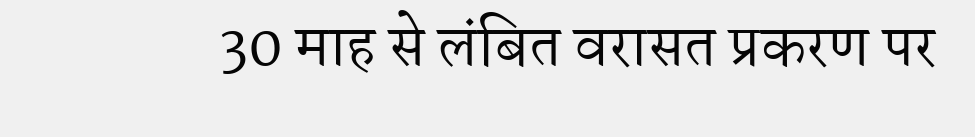30 माह से लंबित वरासत प्रकरण पर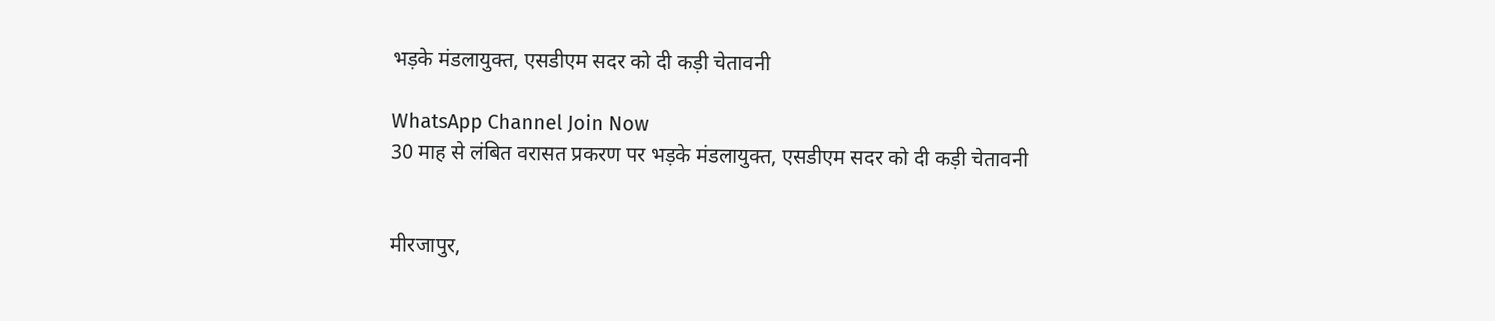भड़के मंडलायुक्त, एसडीएम सदर को दी कड़ी चेतावनी

WhatsApp Channel Join Now
30 माह से लंबित वरासत प्रकरण पर भड़के मंडलायुक्त, एसडीएम सदर को दी कड़ी चेतावनी


मीरजापुर,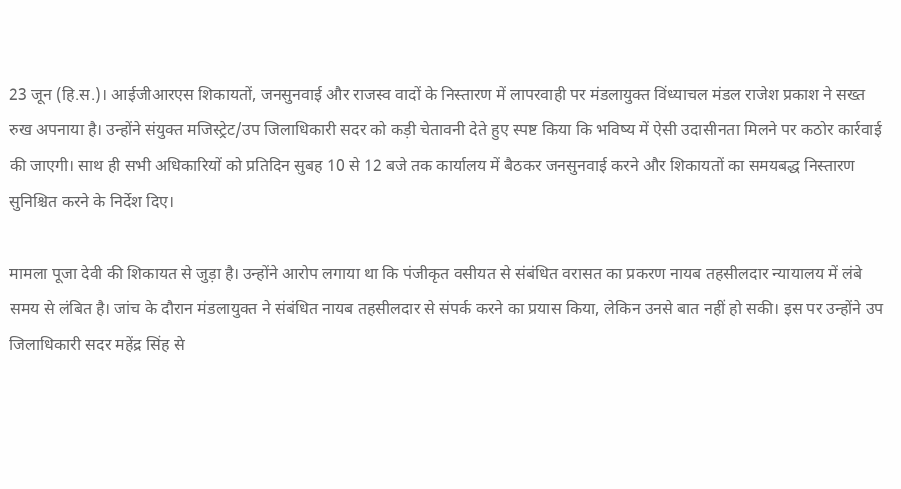23 जून (हि.स.)। आईजीआरएस शिकायतों, जनसुनवाई और राजस्व वादों के निस्तारण में लापरवाही पर मंडलायुक्त विंध्याचल मंडल राजेश प्रकाश ने सख्त रुख अपनाया है। उन्होंने संयुक्त मजिस्ट्रेट/उप जिलाधिकारी सदर को कड़ी चेतावनी देते हुए स्पष्ट किया कि भविष्य में ऐसी उदासीनता मिलने पर कठोर कार्रवाई की जाएगी। साथ ही सभी अधिकारियों को प्रतिदिन सुबह 10 से 12 बजे तक कार्यालय में बैठकर जनसुनवाई करने और शिकायतों का समयबद्ध निस्तारण सुनिश्चित करने के निर्देश दिए।

मामला पूजा देवी की शिकायत से जुड़ा है। उन्होंने आरोप लगाया था कि पंजीकृत वसीयत से संबंधित वरासत का प्रकरण नायब तहसीलदार न्यायालय में लंबे समय से लंबित है। जांच के दौरान मंडलायुक्त ने संबंधित नायब तहसीलदार से संपर्क करने का प्रयास किया, लेकिन उनसे बात नहीं हो सकी। इस पर उन्होंने उप जिलाधिकारी सदर महेंद्र सिंह से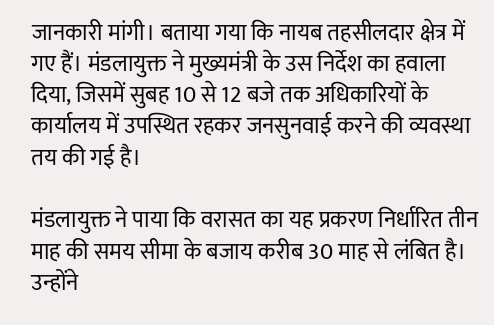जानकारी मांगी। बताया गया कि नायब तहसीलदार क्षेत्र में गए हैं। मंडलायुक्त ने मुख्यमंत्री के उस निर्देश का हवाला दिया, जिसमें सुबह 10 से 12 बजे तक अधिकारियों के कार्यालय में उपस्थित रहकर जनसुनवाई करने की व्यवस्था तय की गई है।

मंडलायुक्त ने पाया कि वरासत का यह प्रकरण निर्धारित तीन माह की समय सीमा के बजाय करीब 30 माह से लंबित है। उन्होंने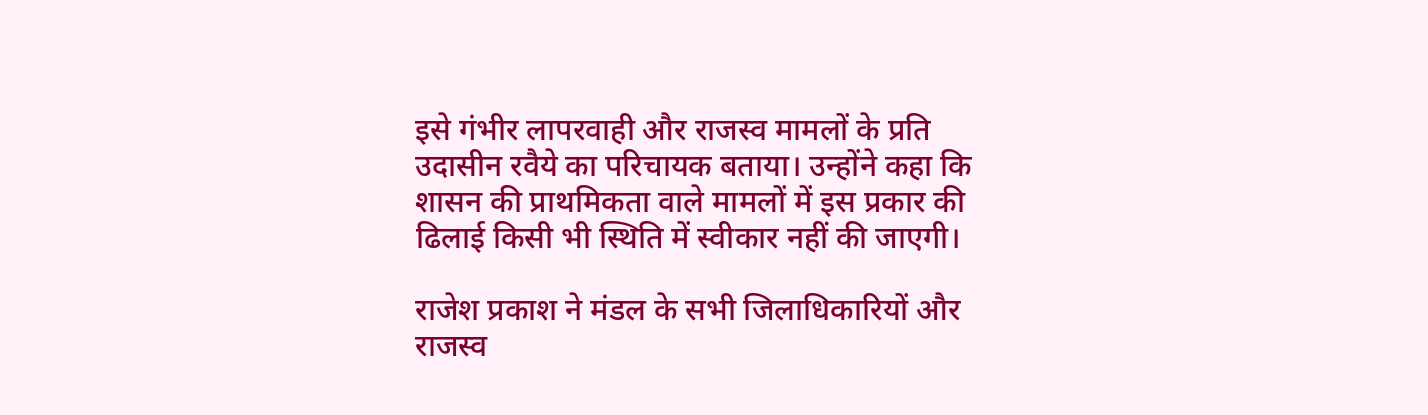इसे गंभीर लापरवाही और राजस्व मामलों के प्रति उदासीन रवैये का परिचायक बताया। उन्होंने कहा कि शासन की प्राथमिकता वाले मामलों में इस प्रकार की ढिलाई किसी भी स्थिति में स्वीकार नहीं की जाएगी।

राजेश प्रकाश ने मंडल के सभी जिलाधिकारियों और राजस्व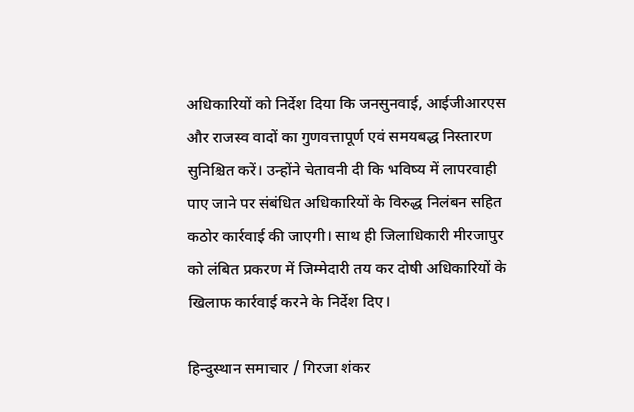अधिकारियों को निर्देश दिया कि जनसुनवाई, आईजीआरएस और राजस्व वादों का गुणवत्तापूर्ण एवं समयबद्ध निस्तारण सुनिश्चित करें। उन्होंने चेतावनी दी कि भविष्य में लापरवाही पाए जाने पर संबंधित अधिकारियों के विरुद्ध निलंबन सहित कठोर कार्रवाई की जाएगी। साथ ही जिलाधिकारी मीरजापुर को लंबित प्रकरण में जिम्मेदारी तय कर दोषी अधिकारियों के खिलाफ कार्रवाई करने के निर्देश दिए।

हिन्दुस्थान समाचार / गिरजा शंकर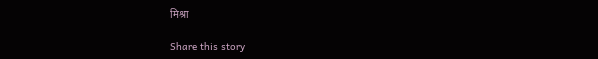मिश्रा

Share this story